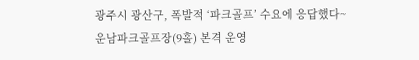광주시 광산구, 폭발적 ‘파크골프’ 수요에 응답했다~ 운남파크골프장(9홀) 본격 운영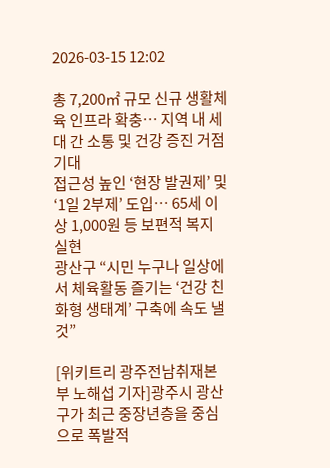2026-03-15 12:02

총 7,200㎡ 규모 신규 생활체육 인프라 확충… 지역 내 세대 간 소통 및 건강 증진 거점 기대
접근성 높인 ‘현장 발권제’ 및 ‘1일 2부제’ 도입… 65세 이상 1,000원 등 보편적 복지 실현
광산구 “시민 누구나 일상에서 체육활동 즐기는 ‘건강 친화형 생태계’ 구축에 속도 낼 것”

[위키트리 광주전남취재본부 노해섭 기자]광주시 광산구가 최근 중장년층을 중심으로 폭발적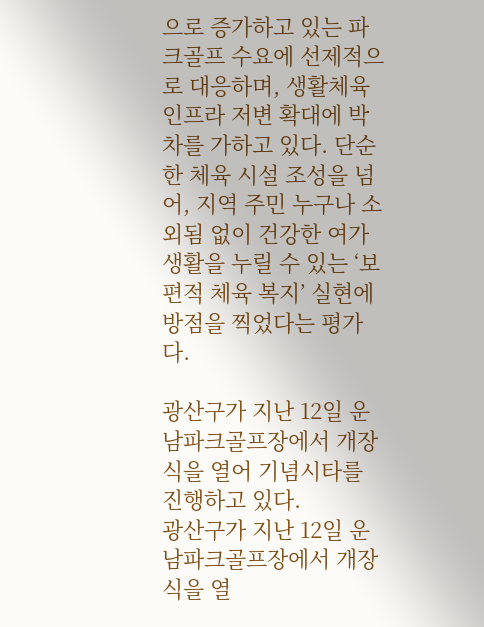으로 증가하고 있는 파크골프 수요에 선제적으로 대응하며, 생활체육 인프라 저변 확대에 박차를 가하고 있다. 단순한 체육 시설 조성을 넘어, 지역 주민 누구나 소외됨 없이 건강한 여가 생활을 누릴 수 있는 ‘보편적 체육 복지’ 실현에 방점을 찍었다는 평가다.

광산구가 지난 12일 운남파크골프장에서 개장식을 열어 기념시타를 진행하고 있다.
광산구가 지난 12일 운남파크골프장에서 개장식을 열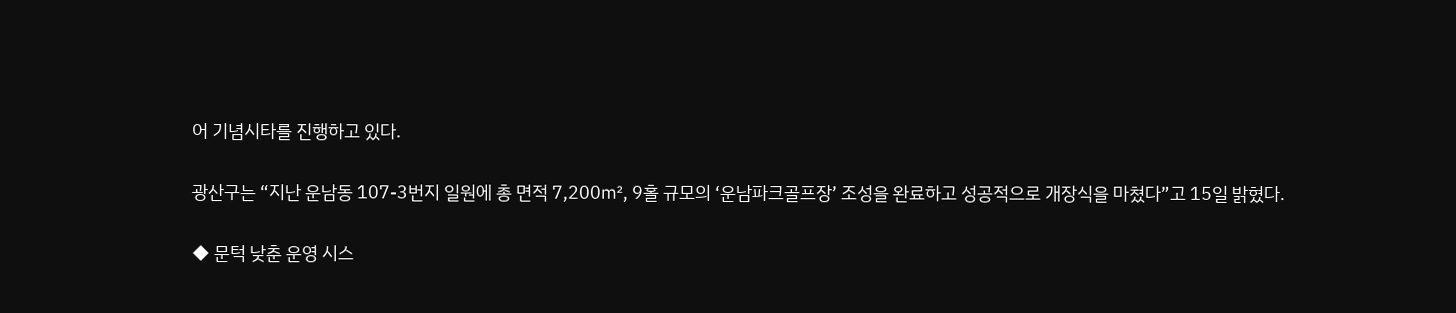어 기념시타를 진행하고 있다.

광산구는 “지난 운남동 107-3번지 일원에 총 면적 7,200㎡, 9홀 규모의 ‘운남파크골프장’ 조성을 완료하고 성공적으로 개장식을 마쳤다”고 15일 밝혔다.

◆ 문턱 낮춘 운영 시스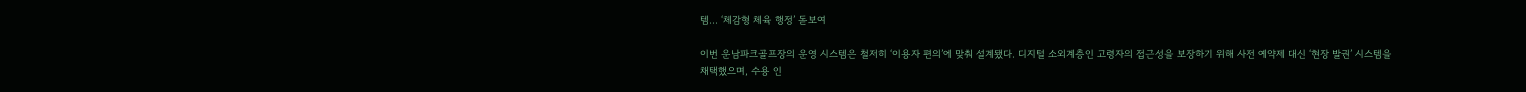템… ‘체감형 체육 행정’ 돋보여

이번 운남파크골프장의 운영 시스템은 철저히 ‘이용자 편의’에 맞춰 설계됐다. 디지털 소외계층인 고령자의 접근성을 보장하기 위해 사전 예약제 대신 ‘현장 발권’ 시스템을 채택했으며, 수용 인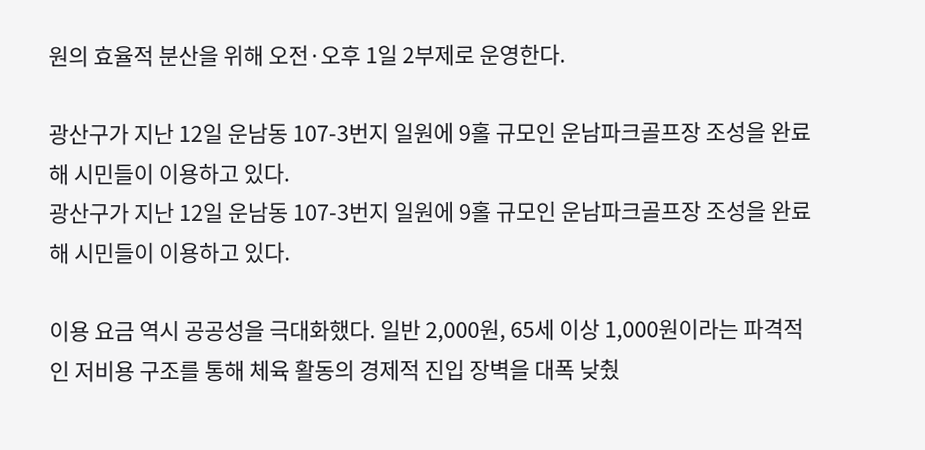원의 효율적 분산을 위해 오전·오후 1일 2부제로 운영한다.

광산구가 지난 12일 운남동 107-3번지 일원에 9홀 규모인 운남파크골프장 조성을 완료해 시민들이 이용하고 있다.
광산구가 지난 12일 운남동 107-3번지 일원에 9홀 규모인 운남파크골프장 조성을 완료해 시민들이 이용하고 있다.

이용 요금 역시 공공성을 극대화했다. 일반 2,000원, 65세 이상 1,000원이라는 파격적인 저비용 구조를 통해 체육 활동의 경제적 진입 장벽을 대폭 낮췄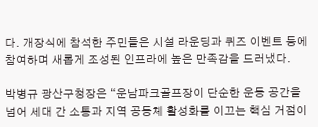다. 개장식에 참석한 주민들은 시설 라운딩과 퀴즈 이벤트 등에 참여하며 새롭게 조성된 인프라에 높은 만족감을 드러냈다.

박병규 광산구청장은 “운남파크골프장이 단순한 운동 공간을 넘어 세대 간 소통과 지역 공동체 활성화를 이끄는 핵심 거점이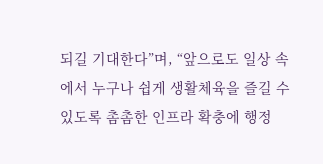되길 기대한다”며, “앞으로도 일상 속에서 누구나 쉽게 생활체육을 즐길 수 있도록 촘촘한 인프라 확충에 행정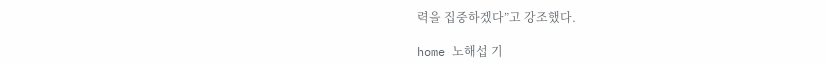력을 집중하겠다”고 강조했다.

home 노해섭 기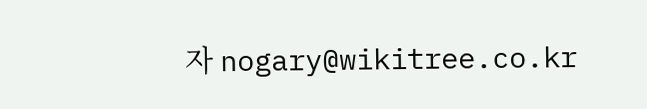자 nogary@wikitree.co.kr